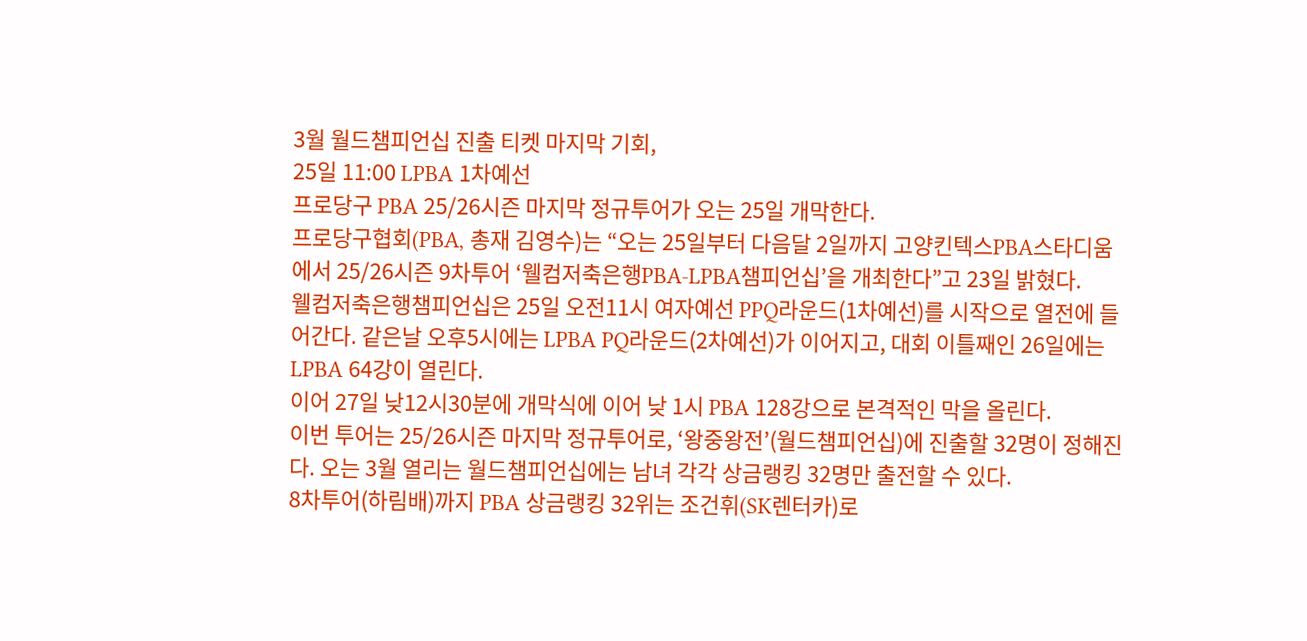3월 월드챔피언십 진출 티켓 마지막 기회,
25일 11:00 LPBA 1차예선
프로당구 PBA 25/26시즌 마지막 정규투어가 오는 25일 개막한다.
프로당구협회(PBA, 총재 김영수)는 “오는 25일부터 다음달 2일까지 고양킨텍스PBA스타디움에서 25/26시즌 9차투어 ‘웰컴저축은행PBA-LPBA챔피언십’을 개최한다”고 23일 밝혔다.
웰컴저축은행챔피언십은 25일 오전11시 여자예선 PPQ라운드(1차예선)를 시작으로 열전에 들어간다. 같은날 오후5시에는 LPBA PQ라운드(2차예선)가 이어지고, 대회 이틀째인 26일에는 LPBA 64강이 열린다.
이어 27일 낮12시30분에 개막식에 이어 낮 1시 PBA 128강으로 본격적인 막을 올린다.
이번 투어는 25/26시즌 마지막 정규투어로, ‘왕중왕전’(월드챔피언십)에 진출할 32명이 정해진다. 오는 3월 열리는 월드챔피언십에는 남녀 각각 상금랭킹 32명만 출전할 수 있다.
8차투어(하림배)까지 PBA 상금랭킹 32위는 조건휘(SK렌터카)로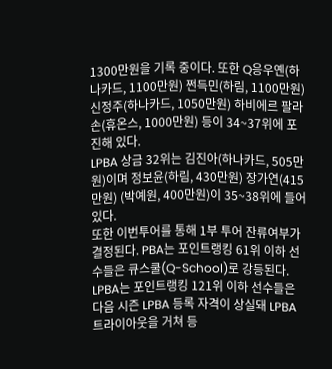1300만원을 기록 중이다. 또한 Q응우옌(하나카드, 1100만원) 쩐득민(하림, 1100만원) 신정주(하나카드, 1050만원) 하비에르 팔라손(휴온스, 1000만원) 등이 34~37위에 포진해 있다.
LPBA 상금 32위는 김진아(하나카드, 505만원)이며 정보윤(하림, 430만원) 장가연(415만원) (박예원, 400만원)이 35~38위에 들어있다.
또한 이번투어를 통해 1부 투어 잔류여부가 결정된다. PBA는 포인트랭킹 61위 이하 선수들은 큐스쿨(Q-School)로 강등된다. LPBA는 포인트랭킹 121위 이하 선수들은 다음 시즌 LPBA 등록 자격이 상실돼 LPBA 트라이아웃을 거쳐 등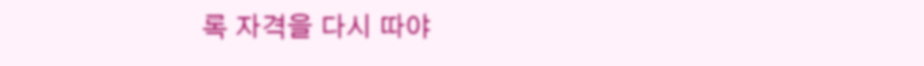록 자격을 다시 따야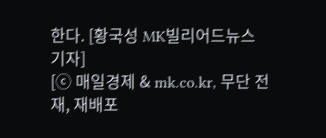한다. [황국성 MK빌리어드뉴스 기자]
[ⓒ 매일경제 & mk.co.kr, 무단 전재, 재배포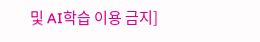및 AI학습 이용 금지]